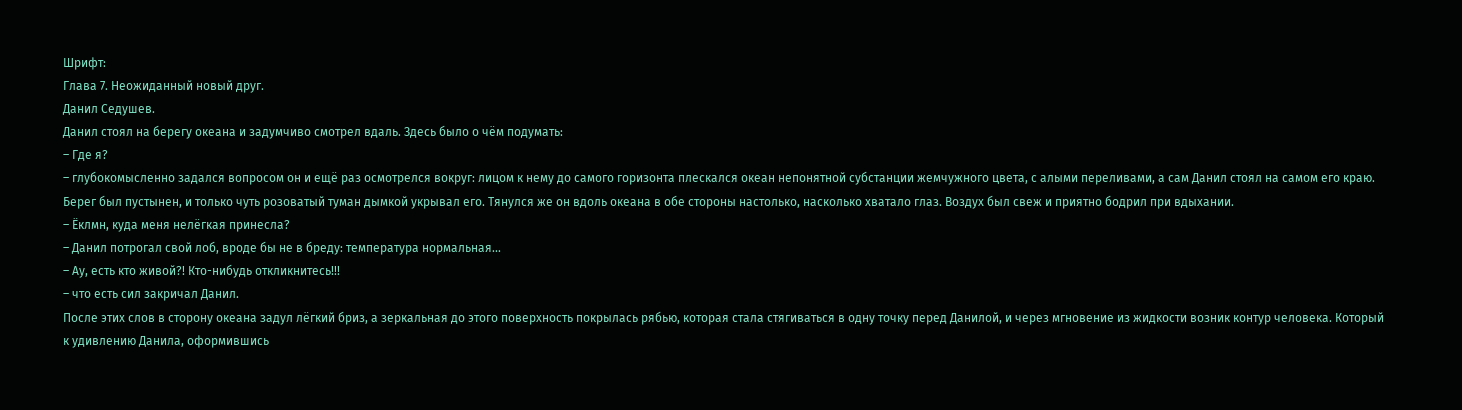Шрифт:
Глава 7. Неожиданный новый друг.
Данил Седушев.
Данил стоял на берегу океана и задумчиво смотрел вдаль. Здесь было о чём подумать:
– Где я?
– глубокомысленно задался вопросом он и ещё раз осмотрелся вокруг: лицом к нему до самого горизонта плескался океан непонятной субстанции жемчужного цвета, с алыми переливами, а сам Данил стоял на самом его краю. Берег был пустынен, и только чуть розоватый туман дымкой укрывал его. Тянулся же он вдоль океана в обе стороны настолько, насколько хватало глаз. Воздух был свеж и приятно бодрил при вдыхании.
– Ёклмн, куда меня нелёгкая принесла?
– Данил потрогал свой лоб, вроде бы не в бреду: температура нормальная...
– Ау, есть кто живой?! Кто-нибудь откликнитесь!!!
– что есть сил закричал Данил.
После этих слов в сторону океана задул лёгкий бриз, а зеркальная до этого поверхность покрылась рябью, которая стала стягиваться в одну точку перед Данилой, и через мгновение из жидкости возник контур человека. Который к удивлению Данила, оформившись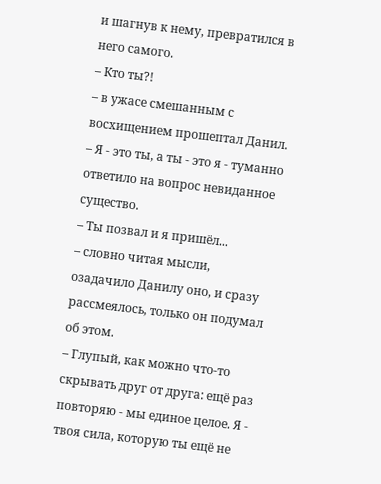и шагнув к нему, превратился в него самого.
– Кто ты?!
– в ужасе смешанным с восхищением прошептал Данил.
– Я - это ты, а ты - это я - туманно ответило на вопрос невиданное существо.
– Ты позвал и я пришёл...
– словно читая мысли, озадачило Данилу оно, и сразу рассмеялось, только он подумал об этом.
– Глупый, как можно что-то скрывать друг от друга: ещё раз повторяю - мы единое целое. Я - твоя сила, которую ты ещё не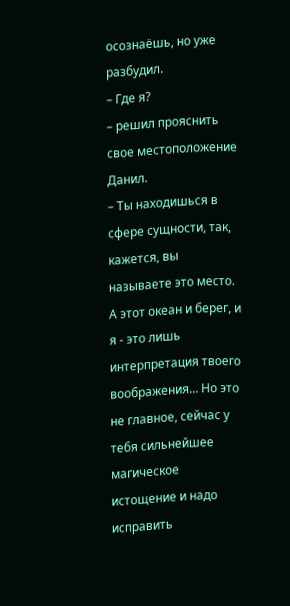осознаёшь, но уже разбудил.
– Где я?
– решил прояснить свое местоположение Данил.
– Ты находишься в сфере сущности, так, кажется, вы называете это место. А этот океан и берег, и я - это лишь интерпретация твоего воображения... Но это не главное, сейчас у тебя сильнейшее магическое истощение и надо исправить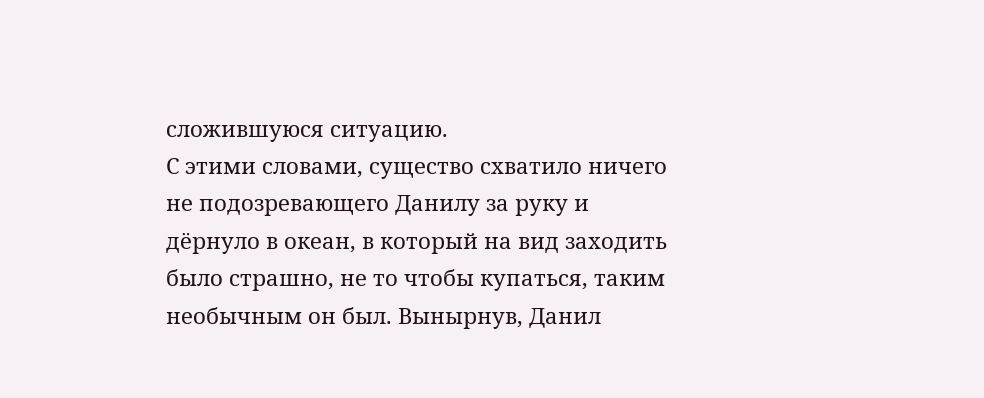сложившуюся ситуацию.
С этими словами, существо схватило ничего не подозревающего Данилу за руку и дёрнуло в океан, в который на вид заходить было страшно, не то чтобы купаться, таким необычным он был. Вынырнув, Данил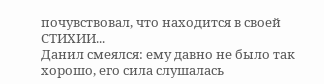почувствовал, что находится в своей СТИХИИ...
Данил смеялся: ему давно не было так хорошо, его сила слушалась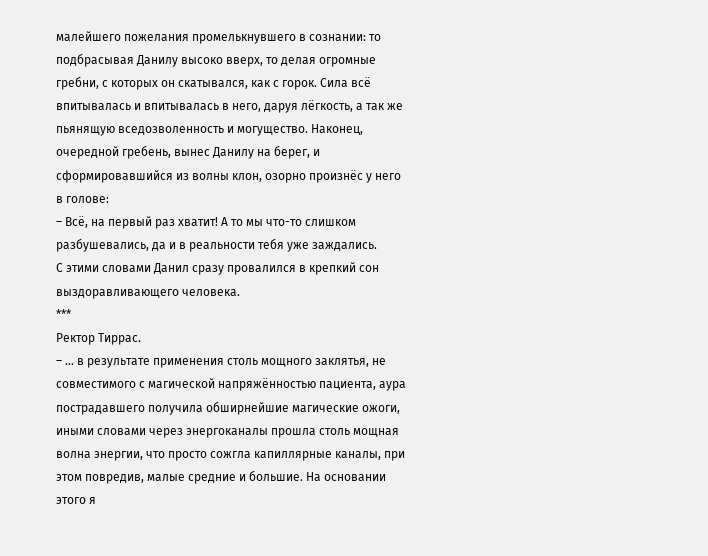малейшего пожелания промелькнувшего в сознании: то подбрасывая Данилу высоко вверх, то делая огромные гребни, с которых он скатывался, как с горок. Сила всё впитывалась и впитывалась в него, даруя лёгкость, а так же пьянящую вседозволенность и могущество. Наконец, очередной гребень, вынес Данилу на берег, и сформировавшийся из волны клон, озорно произнёс у него в голове:
– Всё, на первый раз хватит! А то мы что-то слишком разбушевались, да и в реальности тебя уже заждались.
С этими словами Данил сразу провалился в крепкий сон выздоравливающего человека.
***
Ректор Тиррас.
– ... в результате применения столь мощного заклятья, не совместимого с магической напряжённостью пациента, аура пострадавшего получила обширнейшие магические ожоги, иными словами через энергоканалы прошла столь мощная волна энергии, что просто сожгла капиллярные каналы, при этом повредив, малые средние и большие. На основании этого я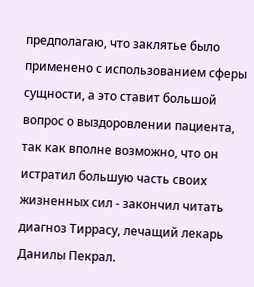предполагаю, что заклятье было применено с использованием сферы сущности, а это ставит большой вопрос о выздоровлении пациента, так как вполне возможно, что он истратил большую часть своих жизненных сил - закончил читать диагноз Тиррасу, лечащий лекарь Данилы Пекрал.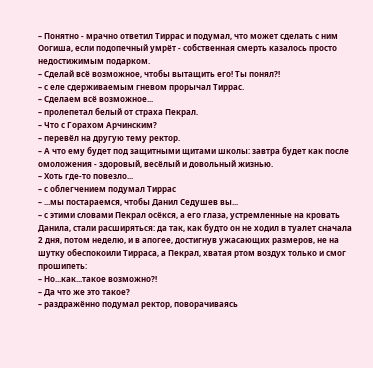– Понятно - мрачно ответил Тиррас и подумал, что может сделать с ним Оогиша, если подопечный умрёт - собственная смерть казалось просто недостижимым подарком.
– Сделай всё возможное, чтобы вытащить его! Ты понял?!
– с еле сдерживаемым гневом прорычал Тиррас.
– Сделаем всё возможное...
– пролепетал белый от страха Пекрал.
– Что с Горахом Арчинским?
– перевёл на другую тему ректор.
– А что ему будет под защитными щитами школы: завтра будет как после омоложения - здоровый, весёлый и довольный жизнью.
– Хоть где-то повезло...
– с облегчением подумал Тиррас
– ...мы постараемся, чтобы Данил Седушев вы...
– с этими словами Пекрал осёкся, а его глаза, устремленные на кровать Данила, стали расширяться: да так, как будто он не ходил в туалет сначала 2 дня, потом неделю, и в апогее, достигнув ужасающих размеров, не на шутку обеспокоили Тирраса, а Пекрал, хватая ртом воздух только и смог прошипеть:
– Но...как...такое возможно?!
– Да что же это такое?
– раздражённо подумал ректор, поворачиваясь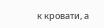к кровати, а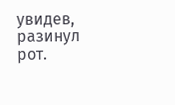увидев, разинул рот.